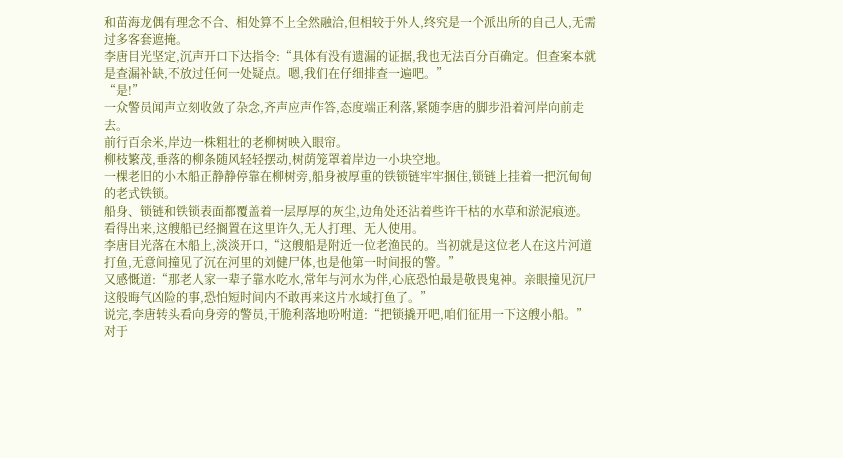和苗海龙偶有理念不合、相处算不上全然融洽,但相较于外人,终究是一个派出所的自己人,无需过多客套遮掩。
李唐目光坚定,沉声开口下达指令:“具体有没有遗漏的证据,我也无法百分百确定。但查案本就是查漏补缺,不放过任何一处疑点。嗯,我们在仔细排查一遍吧。”
“是!”
一众警员闻声立刻收敛了杂念,齐声应声作答,态度端正利落,紧随李唐的脚步沿着河岸向前走去。
前行百余米,岸边一株粗壮的老柳树映入眼帘。
柳枝繁茂,垂落的柳条随风轻轻摆动,树荫笼罩着岸边一小块空地。
一棵老旧的小木船正静静停靠在柳树旁,船身被厚重的铁锁链牢牢捆住,锁链上挂着一把沉甸甸的老式铁锁。
船身、锁链和铁锁表面都覆盖着一层厚厚的灰尘,边角处还沾着些许干枯的水草和淤泥痕迹。
看得出来,这艘船已经搁置在这里许久,无人打理、无人使用。
李唐目光落在木船上,淡淡开口,“这艘船是附近一位老渔民的。当初就是这位老人在这片河道打鱼,无意间撞见了沉在河里的刘健尸体,也是他第一时间报的警。”
又感慨道:“那老人家一辈子靠水吃水,常年与河水为伴,心底恐怕最是敬畏鬼神。亲眼撞见沉尸这般晦气凶险的事,恐怕短时间内不敢再来这片水域打鱼了。”
说完,李唐转头看向身旁的警员,干脆利落地吩咐道:“把锁撬开吧,咱们征用一下这艘小船。”
对于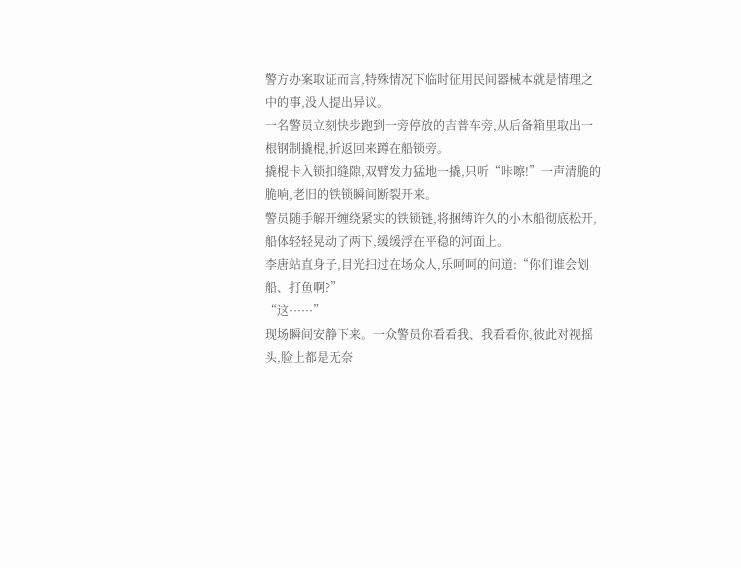警方办案取证而言,特殊情况下临时征用民间器械本就是情理之中的事,没人提出异议。
一名警员立刻快步跑到一旁停放的吉普车旁,从后备箱里取出一根钢制撬棍,折返回来蹲在船锁旁。
撬棍卡入锁扣缝隙,双臂发力猛地一撬,只听“咔嚓!”一声清脆的脆响,老旧的铁锁瞬间断裂开来。
警员随手解开缠绕紧实的铁锁链,将捆缚许久的小木船彻底松开,船体轻轻晃动了两下,缓缓浮在平稳的河面上。
李唐站直身子,目光扫过在场众人,乐呵呵的问道:“你们谁会划船、打鱼啊?”
“这······”
现场瞬间安静下来。一众警员你看看我、我看看你,彼此对视摇头,脸上都是无奈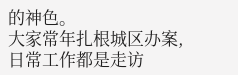的神色。
大家常年扎根城区办案,日常工作都是走访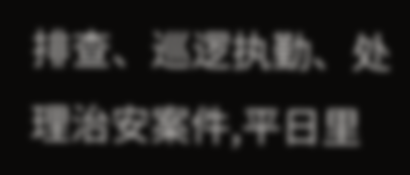排查、巡逻执勤、处理治安案件,平日里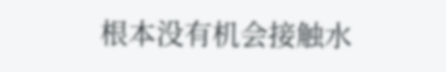根本没有机会接触水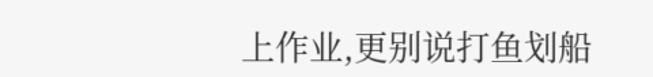上作业,更别说打鱼划船